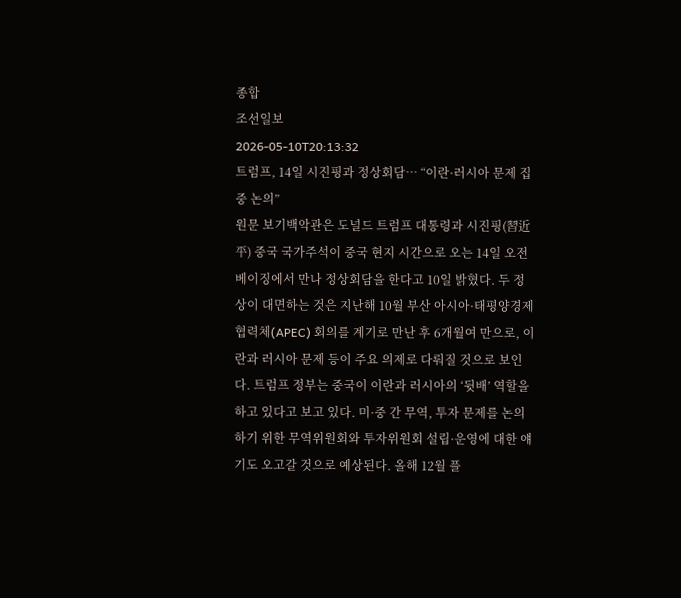종합
조선일보
2026-05-10T20:13:32
트럼프, 14일 시진핑과 정상회담… “이란·러시아 문제 집중 논의”
원문 보기백악관은 도널드 트럼프 대통령과 시진핑(習近平) 중국 국가주석이 중국 현지 시간으로 오는 14일 오전 베이징에서 만나 정상회담을 한다고 10일 밝혔다. 두 정상이 대면하는 것은 지난해 10월 부산 아시아·태평양경제협력체(APEC) 회의를 계기로 만난 후 6개월여 만으로, 이란과 러시아 문제 등이 주요 의제로 다뤄질 것으로 보인다. 트럼프 정부는 중국이 이란과 러시아의 ‘뒷배’ 역할을 하고 있다고 보고 있다. 미·중 간 무역, 투자 문제를 논의하기 위한 무역위원회와 투자위원회 설립·운영에 대한 얘기도 오고갈 것으로 예상된다. 올해 12월 플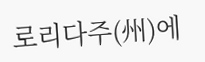로리다주(州)에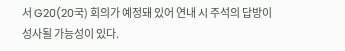서 G20(20국) 회의가 예정돼 있어 연내 시 주석의 답방이 성사될 가능성이 있다.